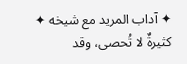✦ آداب المريد مع شيخه ✦
كثيرةٌ لا تُحصى، وقد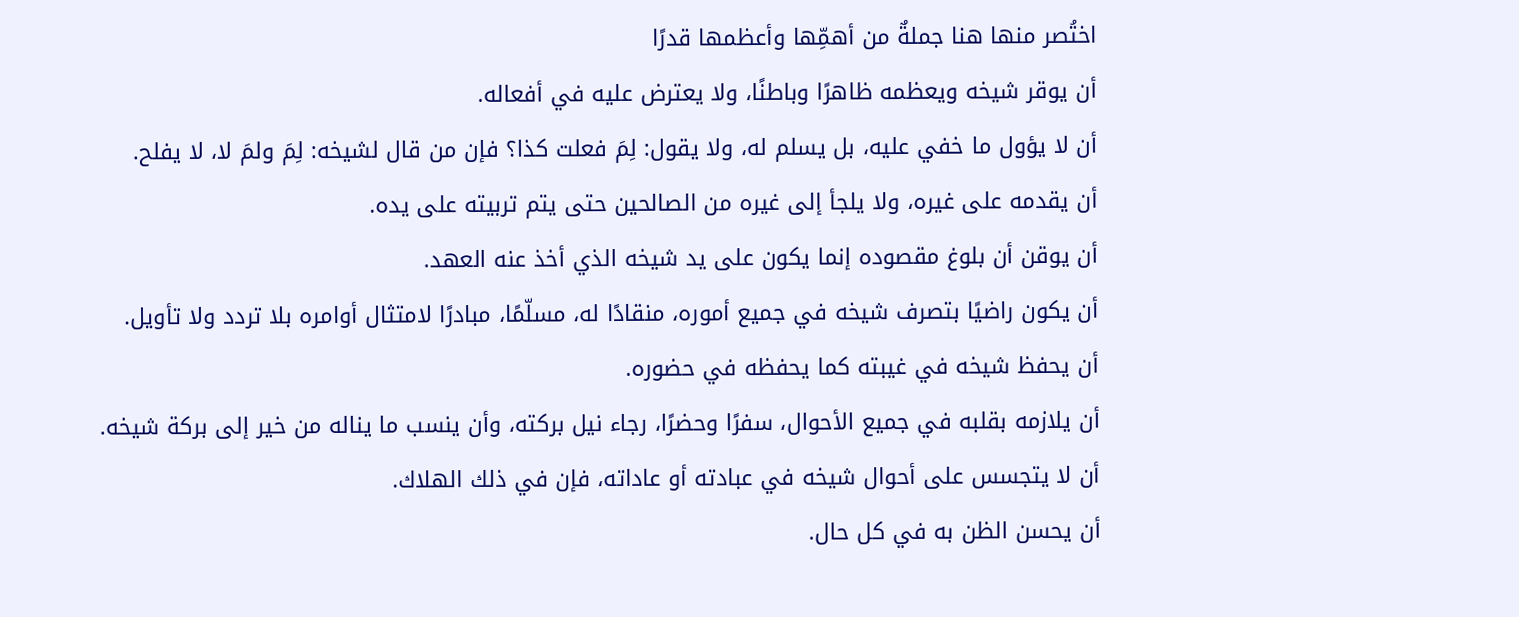اختُصر منها هنا جملةٌ من أهمِّها وأعظمها قدرًا
أن يوقر شيخه ويعظمه ظاهرًا وباطنًا، ولا يعترض عليه في أفعاله.
أن لا يؤول ما خفي عليه، بل يسلم له، ولا يقول: لِمَ فعلت كذا؟ فإن من قال لشيخه: لِمَ ولمَ لا، لا يفلح.
أن يقدمه على غيره، ولا يلجأ إلى غيره من الصالحين حتى يتم تربيته على يده.
أن يوقن أن بلوغ مقصوده إنما يكون على يد شيخه الذي أخذ عنه العهد.
أن يكون راضيًا بتصرف شيخه في جميع أموره، منقادًا له، مسلّمًا، مبادرًا لامتثال أوامره بلا تردد ولا تأويل.
أن يحفظ شيخه في غيبته كما يحفظه في حضوره.
أن يلازمه بقلبه في جميع الأحوال، سفرًا وحضرًا، رجاء نيل بركته، وأن ينسب ما يناله من خير إلى بركة شيخه.
أن لا يتجسس على أحوال شيخه في عبادته أو عاداته، فإن في ذلك الهلاك.
أن يحسن الظن به في كل حال.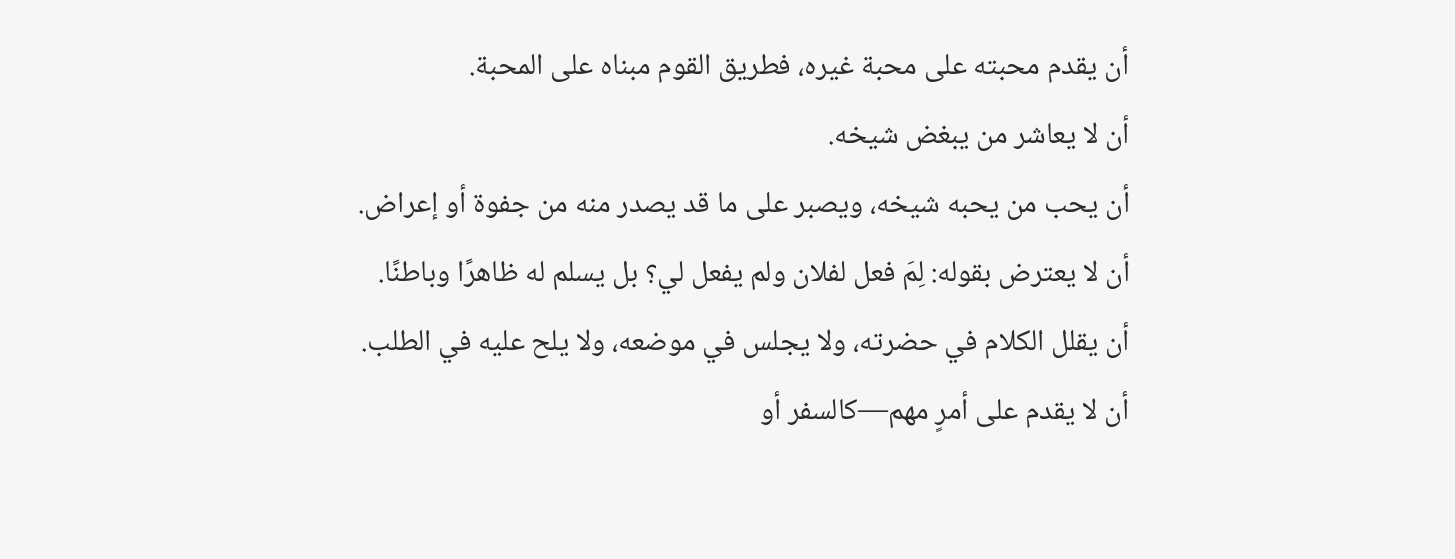أن يقدم محبته على محبة غيره، فطريق القوم مبناه على المحبة.
أن لا يعاشر من يبغض شيخه.
أن يحب من يحبه شيخه، ويصبر على ما قد يصدر منه من جفوة أو إعراض.
أن لا يعترض بقوله: لِمَ فعل لفلان ولم يفعل لي؟ بل يسلم له ظاهرًا وباطنًا.
أن يقلل الكلام في حضرته، ولا يجلس في موضعه، ولا يلح عليه في الطلب.
أن لا يقدم على أمرٍ مهم—كالسفر أو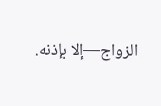الزواج—إلا بإذنه.